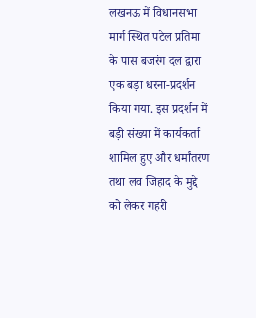लखनऊ में विधानसभा मार्ग स्थित पटेल प्रतिमा के पास बजरंग दल द्वारा एक बड़ा धरना-प्रदर्शन किया गया. इस प्रदर्शन में बड़ी संख्या में कार्यकर्ता शामिल हुए और धर्मांतरण तथा लव जिहाद के मुद्दे को लेकर गहरी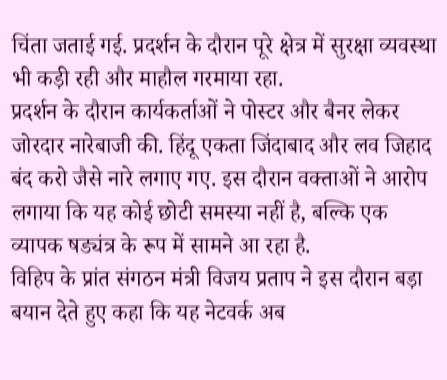चिंता जताई गई. प्रदर्शन के दौरान पूरे क्षेत्र में सुरक्षा व्यवस्था भी कड़ी रही और माहौल गरमाया रहा.
प्रदर्शन के दौरान कार्यकर्ताओं ने पोस्टर और बैनर लेकर जोरदार नारेबाजी की. हिंदू एकता जिंदाबाद और लव जिहाद बंद करो जैसे नारे लगाए गए. इस दौरान वक्ताओं ने आरोप लगाया कि यह कोई छोटी समस्या नहीं है, बल्कि एक व्यापक षड्यंत्र के रूप में सामने आ रहा है.
विहिप के प्रांत संगठन मंत्री विजय प्रताप ने इस दौरान बड़ा बयान देते हुए कहा कि यह नेटवर्क अब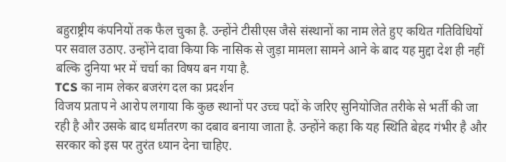बहुराष्ट्रीय कंपनियों तक फैल चुका है. उन्होंने टीसीएस जैसे संस्थानों का नाम लेते हुए कथित गतिविधियों पर सवाल उठाए. उन्होंने दावा किया कि नासिक से जुड़ा मामला सामने आने के बाद यह मुद्दा देश ही नहीं बल्कि दुनिया भर में चर्चा का विषय बन गया है.
TCS का नाम लेकर बजरंग दल का प्रदर्शन
विजय प्रताप ने आरोप लगाया कि कुछ स्थानों पर उच्च पदों के जरिए सुनियोजित तरीके से भर्ती की जा रही है और उसके बाद धर्मांतरण का दबाव बनाया जाता है. उन्होंने कहा कि यह स्थिति बेहद गंभीर है और सरकार को इस पर तुरंत ध्यान देना चाहिए.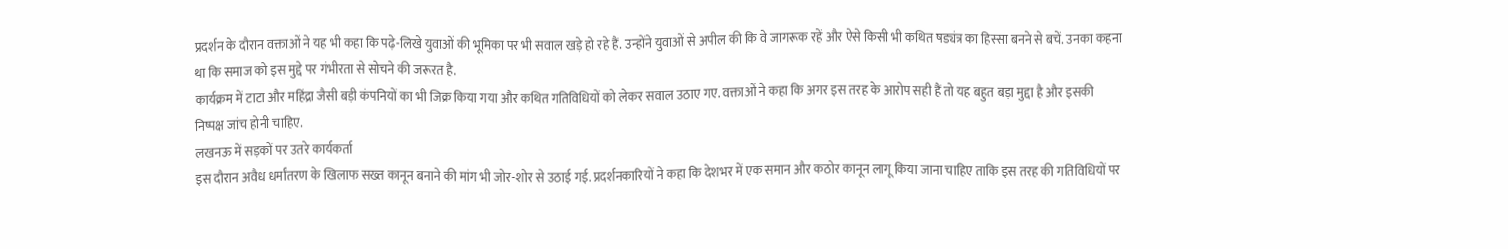प्रदर्शन के दौरान वक्ताओं ने यह भी कहा कि पढ़े-लिखे युवाओं की भूमिका पर भी सवाल खड़े हो रहे हैं. उन्होंने युवाओं से अपील की कि वे जागरूक रहें और ऐसे किसी भी कथित षड्यंत्र का हिस्सा बनने से बचें. उनका कहना था कि समाज को इस मुद्दे पर गंभीरता से सोचने की जरूरत है.
कार्यक्रम में टाटा और महिंद्रा जैसी बड़ी कंपनियों का भी जिक्र किया गया और कथित गतिविधियों को लेकर सवाल उठाए गए. वक्ताओं ने कहा कि अगर इस तरह के आरोप सही हैं तो यह बहुत बड़ा मुद्दा है और इसकी निष्पक्ष जांच होनी चाहिए.
लखनऊ में सड़कों पर उतरे कार्यकर्ता
इस दौरान अवैध धर्मांतरण के खिलाफ सख्त कानून बनाने की मांग भी जोर-शोर से उठाई गई. प्रदर्शनकारियों ने कहा कि देशभर में एक समान और कठोर कानून लागू किया जाना चाहिए ताकि इस तरह की गतिविधियों पर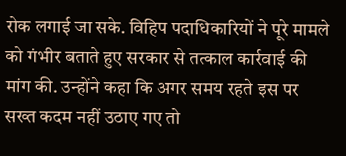रोक लगाई जा सके. विहिप पदाधिकारियों ने पूरे मामले को गंभीर बताते हुए सरकार से तत्काल कार्रवाई की मांग की. उन्होंने कहा कि अगर समय रहते इस पर सख्त कदम नहीं उठाए गए तो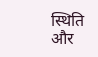स्थिति और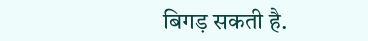बिगड़ सकती है.